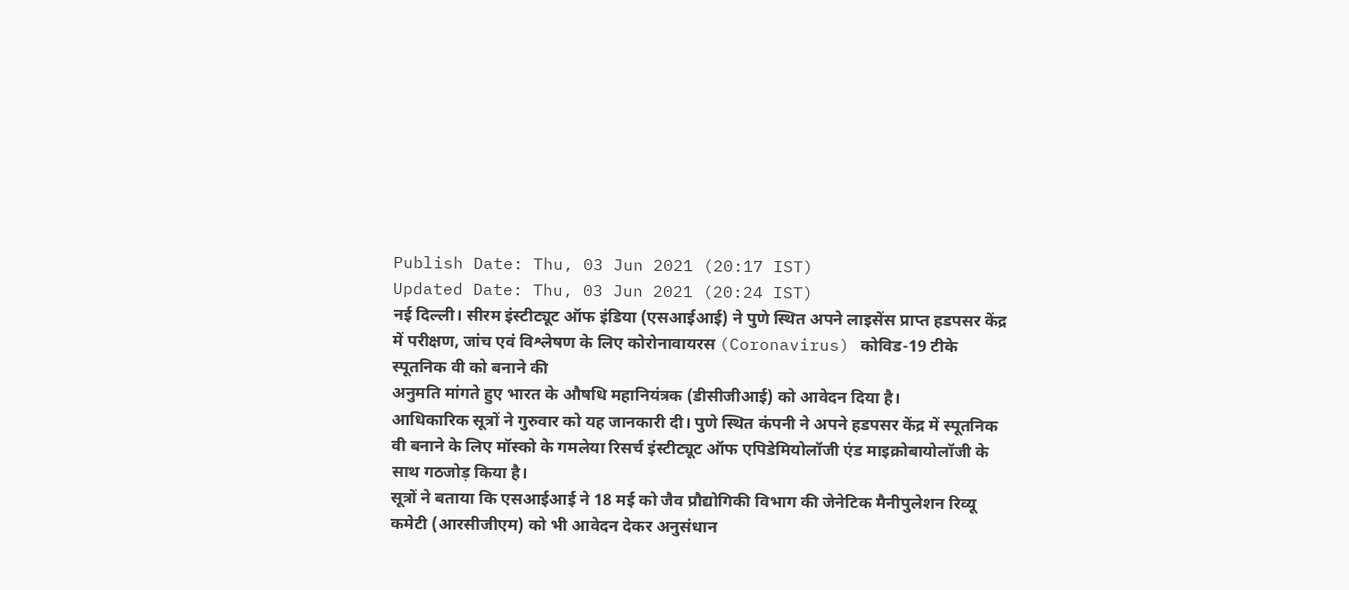Publish Date: Thu, 03 Jun 2021 (20:17 IST)
Updated Date: Thu, 03 Jun 2021 (20:24 IST)
नई दिल्ली। सीरम इंस्टीट्यूट ऑफ इंडिया (एसआईआई) ने पुणे स्थित अपने लाइसेंस प्राप्त हडपसर केंद्र में परीक्षण, जांच एवं विश्लेषण के लिए कोरोनावायरस (Coronavirus) कोविड-19 टीके स्पूतनिक वी को बनाने की
अनुमति मांगते हुए भारत के औषधि महानियंत्रक (डीसीजीआई) को आवेदन दिया है।
आधिकारिक सूत्रों ने गुरुवार को यह जानकारी दी। पुणे स्थित कंपनी ने अपने हडपसर केंद्र में स्पूतनिक वी बनाने के लिए मॉस्को के गमलेया रिसर्च इंस्टीट्यूट ऑफ एपिडेमियोलॉजी एंड माइक्रोबायोलॉजी के साथ गठजोड़ किया है।
सूत्रों ने बताया कि एसआईआई ने 18 मई को जैव प्रौद्योगिकी विभाग की जेनेटिक मैनीपुलेशन रिव्यू कमेटी (आरसीजीएम) को भी आवेदन देकर अनुसंधान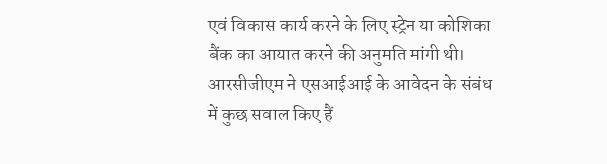एवं विकास कार्य करने के लिए स्ट्रेन या कोशिका बैंक का आयात करने की अनुमति मांगी थी।
आरसीजीएम ने एसआईआई के आवेदन के संबंध में कुछ सवाल किए हैं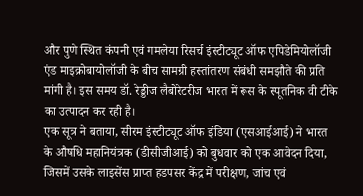और पुणे स्थित कंपनी एवं गमलेया रिसर्च इंस्टीट्यूट ऑफ एपिडेमियोलॉजी एंड माइक्रोबायोलॉजी के बीच सामग्री हस्तांतरण संबंधी समझौते की प्रति मांगी है। इस समय डॉ. रेड्डीज लैबोरेटरीज भारत में रूस के स्पूतनिक वी टीके का उत्पादन कर रही है।
एक सूत्र ने बताया, सीरम इंस्टीट्यूट ऑफ इंडिया (एसआईआई) ने भारत के औषधि महानियंत्रक (डीसीजीआई) को बुधवार को एक आवेदन दिया, जिसमें उसके लाइसेंस प्राप्त हडपसर केंद्र में परीक्षण, जांच एवं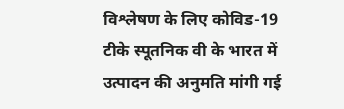विश्लेषण के लिए कोविड-19 टीके स्पूतनिक वी के भारत में उत्पादन की अनुमति मांगी गई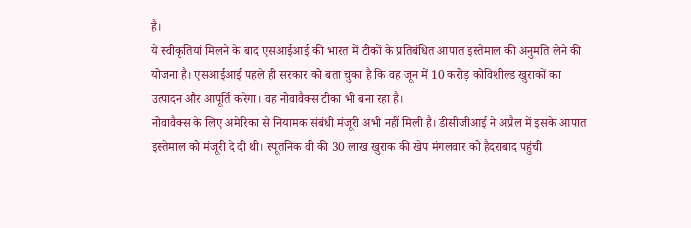है।
ये स्वीकृतियां मिलने के बाद एसआईआई की भारत में टीकों के प्रतिबंधित आपात इस्तेमाल की अनुमति लेने की योजना है। एसआईआई पहले ही सरकार को बता चुका है कि वह जून में 10 करोड़ कोविशील्ड खुराकों का उत्पादन और आपूर्ति करेगा। वह नोवावैक्स टीका भी बना रहा है।
नोवावैक्स के लिए अमेरिका से नियामक संबंधी मंजूरी अभी नहीं मिली है। डीसीजीआई ने अप्रैल में इसके आपात इस्तेमाल को मंजूरी दे दी थी। स्पूतनिक वी की 30 लाख खुराक की खेप मंगलवार को हैदराबाद पहुंची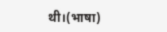थी।(भाषा)